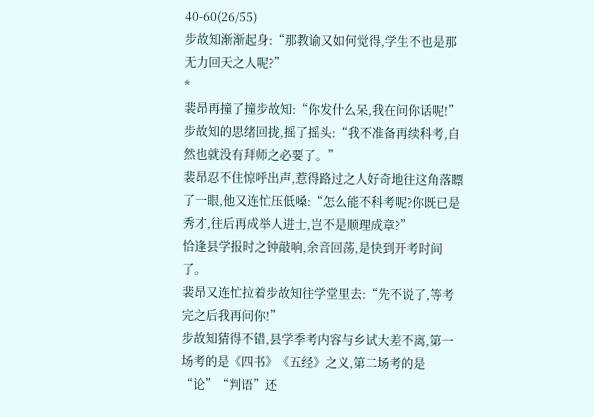40-60(26/55)
步故知渐渐起身:“那教谕又如何觉得,学生不也是那无力回天之人呢?”
*
裴昂再撞了撞步故知:“你发什么呆,我在问你话呢!”
步故知的思绪回拢,摇了摇头:“我不准备再续科考,自然也就没有拜师之必要了。”
裴昂忍不住惊呼出声,惹得路过之人好奇地往这角落瞟了一眼,他又连忙压低嗓:“怎么能不科考呢?你既已是秀才,往后再成举人进士,岂不是顺理成章?”
恰逢县学报时之钟敲响,余音回荡,是快到开考时间了。
裴昂又连忙拉着步故知往学堂里去:“先不说了,等考完之后我再问你!”
步故知猜得不错,县学季考内容与乡试大差不离,第一场考的是《四书》《五经》之义,第二场考的是“论”“判语”还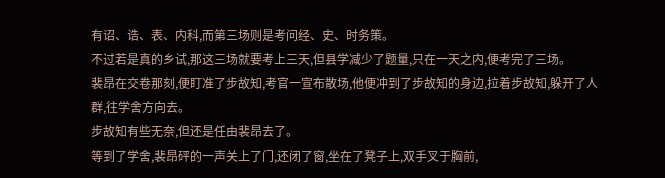有诏、诰、表、内科,而第三场则是考问经、史、时务策。
不过若是真的乡试,那这三场就要考上三天,但县学减少了题量,只在一天之内,便考完了三场。
裴昂在交卷那刻,便盯准了步故知,考官一宣布散场,他便冲到了步故知的身边,拉着步故知,躲开了人群,往学舍方向去。
步故知有些无奈,但还是任由裴昂去了。
等到了学舍,裴昂砰的一声关上了门,还闭了窗,坐在了凳子上,双手叉于胸前,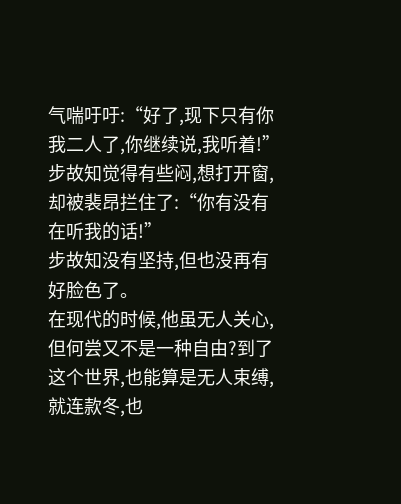气喘吁吁:“好了,现下只有你我二人了,你继续说,我听着!”
步故知觉得有些闷,想打开窗,却被裴昂拦住了:“你有没有在听我的话!”
步故知没有坚持,但也没再有好脸色了。
在现代的时候,他虽无人关心,但何尝又不是一种自由?到了这个世界,也能算是无人束缚,就连款冬,也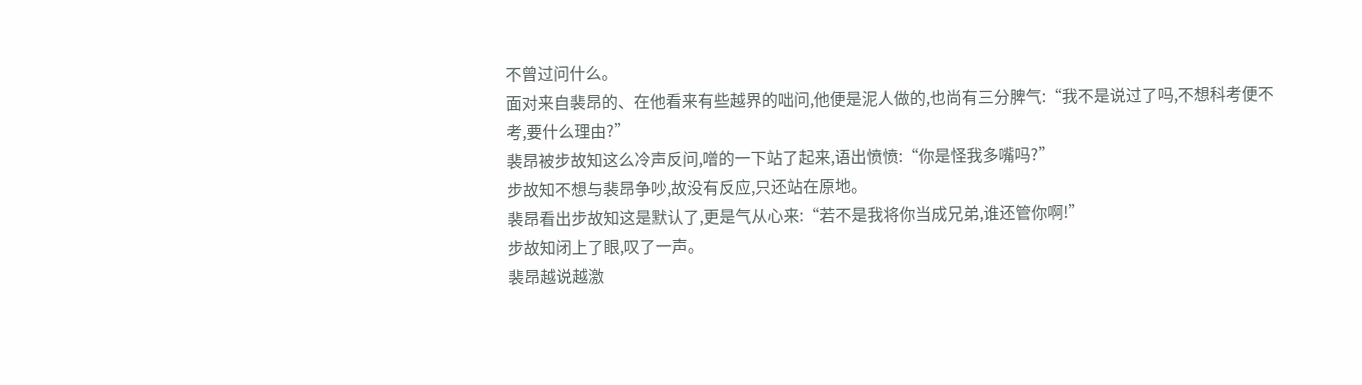不曾过问什么。
面对来自裴昂的、在他看来有些越界的咄问,他便是泥人做的,也尚有三分脾气:“我不是说过了吗,不想科考便不考,要什么理由?”
裴昂被步故知这么冷声反问,噌的一下站了起来,语出愤愤:“你是怪我多嘴吗?”
步故知不想与裴昂争吵,故没有反应,只还站在原地。
裴昂看出步故知这是默认了,更是气从心来:“若不是我将你当成兄弟,谁还管你啊!”
步故知闭上了眼,叹了一声。
裴昂越说越激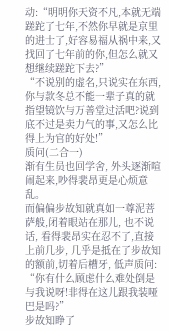动:“明明你天资不凡,本就无端蹉跎了七年,不然你早就是京里的进士了,好容易福从祸中来,又找回了七年前的你,但怎么就又想继续蹉跎下去?”
“不说别的虚名,只说实在东西,你与款冬总不能一辈子真的就指望镜饮与万善堂过活吧?说到底不过是卖力气的事,又怎么比得上为官的好处!”
质问(二合一)
渐有生员也回学舍, 外头逐渐喧闹起来,吵得裴昂更是心烦意乱。
而偏偏步故知就真如一尊泥菩萨般,闭着眼站在那儿, 也不说话, 看得裴昂实在忍不了,直接上前几步, 几乎是抵在了步故知的额前,切着后槽牙, 低声质问:
“你有什么顾虑什么难处倒是与我说呀!非得在这儿跟我装哑巴是吗?”
步故知睁了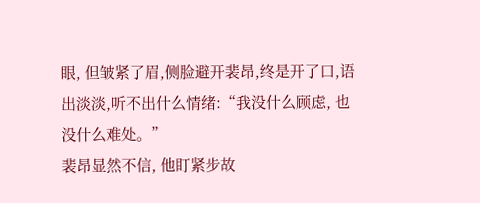眼, 但皱紧了眉,侧脸避开裴昂,终是开了口,语出淡淡,听不出什么情绪:“我没什么顾虑, 也没什么难处。”
裴昂显然不信, 他盯紧步故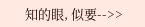知的眼, 似要-->>